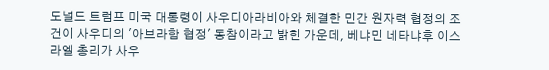도널드 트럼프 미국 대통령이 사우디아라비아와 체결한 민간 원자력 협정의 조건이 사우디의 '아브라함 협정' 동참이라고 밝힌 가운데, 베냐민 네타냐후 이스라엘 총리가 사우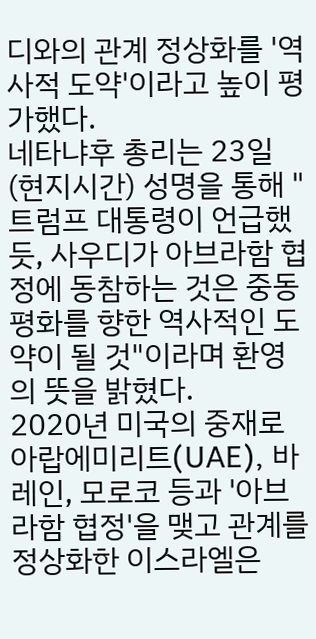디와의 관계 정상화를 '역사적 도약'이라고 높이 평가했다.
네타냐후 총리는 23일(현지시간) 성명을 통해 "트럼프 대통령이 언급했듯, 사우디가 아브라함 협정에 동참하는 것은 중동 평화를 향한 역사적인 도약이 될 것"이라며 환영의 뜻을 밝혔다.
2020년 미국의 중재로 아랍에미리트(UAE), 바레인, 모로코 등과 '아브라함 협정'을 맺고 관계를 정상화한 이스라엘은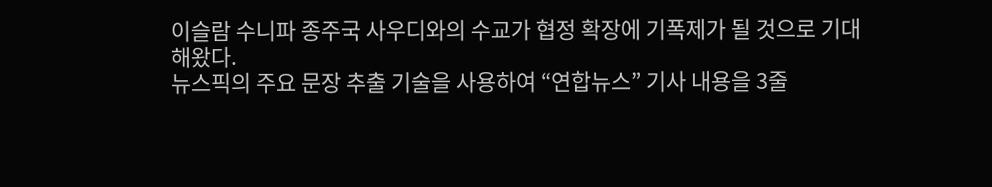이슬람 수니파 종주국 사우디와의 수교가 협정 확장에 기폭제가 될 것으로 기대해왔다.
뉴스픽의 주요 문장 추출 기술을 사용하여 “연합뉴스” 기사 내용을 3줄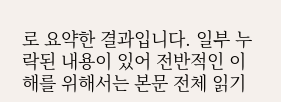로 요약한 결과입니다. 일부 누락된 내용이 있어 전반적인 이해를 위해서는 본문 전체 읽기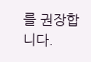를 권장합니다.